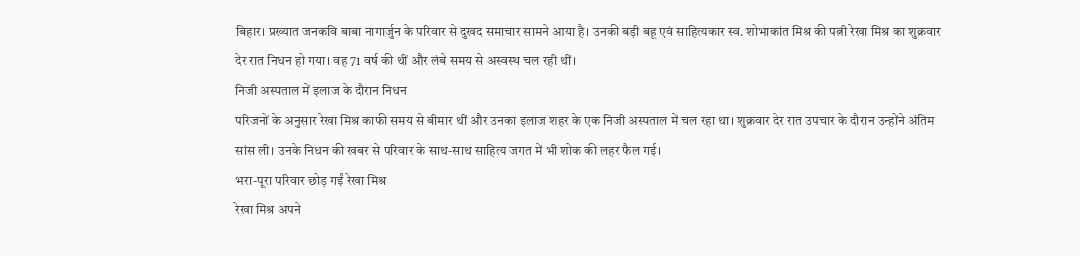बिहार। प्रख्यात जनकवि बाबा नागार्जुन के परिवार से दुखद समाचार सामने आया है। उनकी बड़ी बहू एवं साहित्यकार स्व. शोभाकांत मिश्र की पत्नी रेखा मिश्र का शुक्रवार देर रात निधन हो गया। वह 71 वर्ष की थीं और लंबे समय से अस्वस्थ चल रही थीं।
निजी अस्पताल में इलाज के दौरान निधन
परिजनों के अनुसार रेखा मिश्र काफी समय से बीमार थीं और उनका इलाज शहर के एक निजी अस्पताल में चल रहा था। शुक्रवार देर रात उपचार के दौरान उन्होंने अंतिम सांस ली। उनके निधन की खबर से परिवार के साथ-साथ साहित्य जगत में भी शोक की लहर फैल गई।
भरा-पूरा परिवार छोड़ गईं रेखा मिश्र
रेखा मिश्र अपने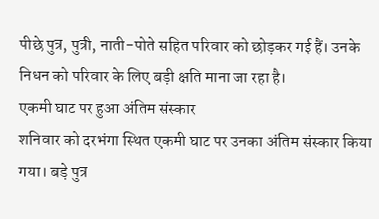पीछे पुत्र, पुत्री, नाती-पोते सहित परिवार को छोड़कर गई हैं। उनके निधन को परिवार के लिए बड़ी क्षति माना जा रहा है।
एकमी घाट पर हुआ अंतिम संस्कार
शनिवार को दरभंगा स्थित एकमी घाट पर उनका अंतिम संस्कार किया गया। बड़े पुत्र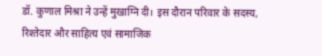डॉ. कुणाल मिश्रा ने उन्हें मुखाग्नि दी। इस दौरान परिवार के सदस्य, रिश्तेदार और साहित्य एवं सामाजिक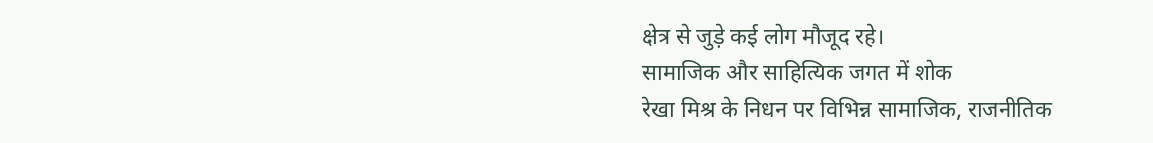क्षेत्र से जुड़े कई लोग मौजूद रहे।
सामाजिक और साहित्यिक जगत में शोक
रेखा मिश्र के निधन पर विभिन्न सामाजिक, राजनीतिक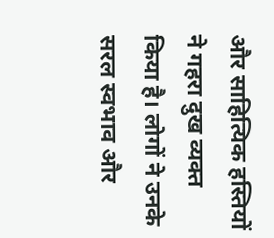और साहित्यिक हस्तियों ने गहरा दुख व्यक्त किया है। लोगों ने उनके सरल स्वभाव और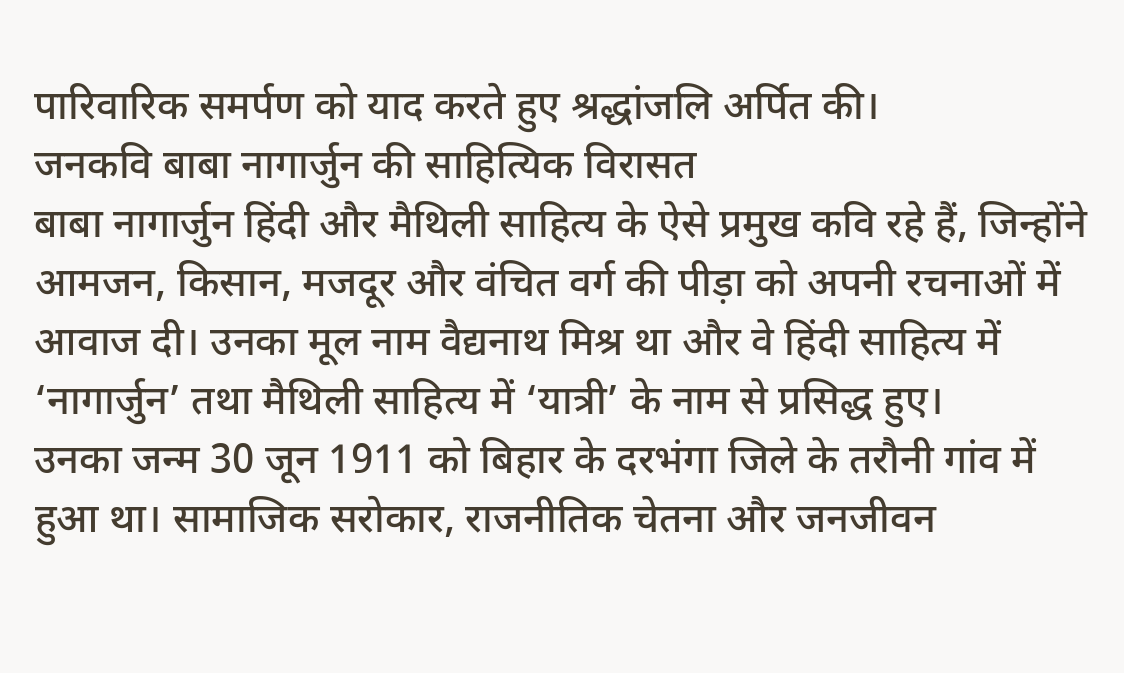पारिवारिक समर्पण को याद करते हुए श्रद्धांजलि अर्पित की।
जनकवि बाबा नागार्जुन की साहित्यिक विरासत
बाबा नागार्जुन हिंदी और मैथिली साहित्य के ऐसे प्रमुख कवि रहे हैं, जिन्होंने आमजन, किसान, मजदूर और वंचित वर्ग की पीड़ा को अपनी रचनाओं में आवाज दी। उनका मूल नाम वैद्यनाथ मिश्र था और वे हिंदी साहित्य में ‘नागार्जुन’ तथा मैथिली साहित्य में ‘यात्री’ के नाम से प्रसिद्ध हुए।
उनका जन्म 30 जून 1911 को बिहार के दरभंगा जिले के तरौनी गांव में हुआ था। सामाजिक सरोकार, राजनीतिक चेतना और जनजीवन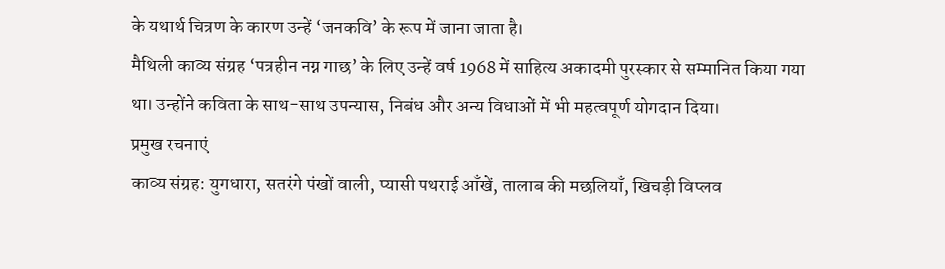के यथार्थ चित्रण के कारण उन्हें ‘जनकवि’ के रूप में जाना जाता है।
मैथिली काव्य संग्रह ‘पत्रहीन नग्न गाछ’ के लिए उन्हें वर्ष 1968 में साहित्य अकादमी पुरस्कार से सम्मानित किया गया था। उन्होंने कविता के साथ-साथ उपन्यास, निबंध और अन्य विधाओं में भी महत्वपूर्ण योगदान दिया।
प्रमुख रचनाएं
काव्य संग्रह: युगधारा, सतरंगे पंखों वाली, प्यासी पथराई आँखें, तालाब की मछलियाँ, खिचड़ी विप्लव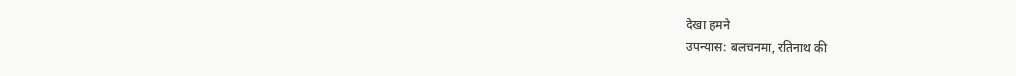देखा हमने
उपन्यास: बलचनमा, रतिनाथ की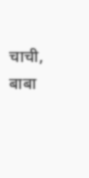चाची, बाबा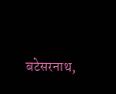बटेसरनाथ,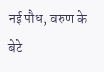नई पौध, वरुण के बेटे